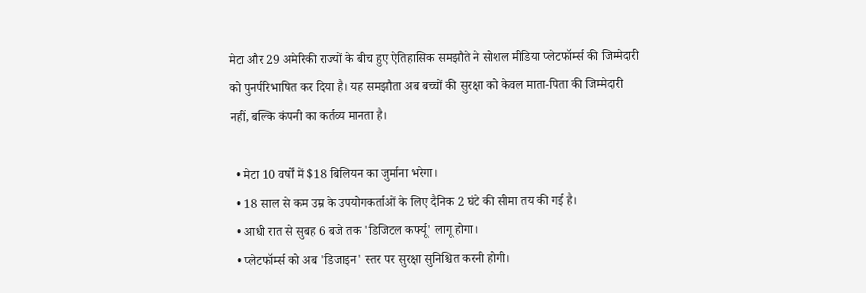मेटा और 29 अमेरिकी राज्यों के बीच हुए ऐतिहासिक समझौते ने सोशल मीडिया प्लेटफॉर्म्स की जिम्मेदारी को पुनर्परिभाषित कर दिया है। यह समझौता अब बच्चों की सुरक्षा को केवल माता-पिता की जिम्मेदारी नहीं, बल्कि कंपनी का कर्तव्य मानता है।

  • मेटा 10 वर्षों में $18 बिलियन का जुर्माना भरेगा।
  • 18 साल से कम उम्र के उपयोगकर्ताओं के लिए दैनिक 2 घंटे की सीमा तय की गई है।
  • आधी रात से सुबह 6 बजे तक 'डिजिटल कर्फ्यू' लागू होगा।
  • प्लेटफॉर्म्स को अब 'डिजाइन' स्तर पर सुरक्षा सुनिश्चित करनी होगी।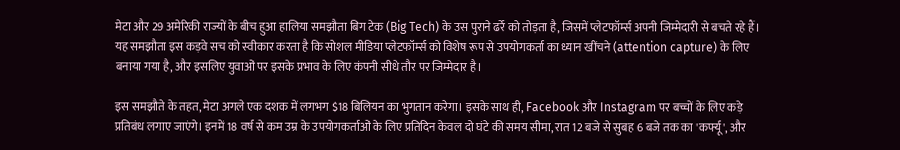मेटा और 29 अमेरिकी राज्यों के बीच हुआ हालिया समझौता बिग टेक (Big Tech) के उस पुराने ढर्रे को तोड़ता है, जिसमें प्लेटफॉर्म्स अपनी जिम्मेदारी से बचते रहे हैं। यह समझौता इस कड़वे सच को स्वीकार करता है कि सोशल मीडिया प्लेटफॉर्म्स को विशेष रूप से उपयोगकर्ता का ध्यान खींचने (attention capture) के लिए बनाया गया है, और इसलिए युवाओं पर इसके प्रभाव के लिए कंपनी सीधे तौर पर जिम्मेदार है।

इस समझौते के तहत, मेटा अगले एक दशक में लगभग $18 बिलियन का भुगतान करेगा। इसके साथ ही, Facebook और Instagram पर बच्चों के लिए कड़े प्रतिबंध लगाए जाएंगे। इनमें 18 वर्ष से कम उम्र के उपयोगकर्ताओं के लिए प्रतिदिन केवल दो घंटे की समय सीमा, रात 12 बजे से सुबह 6 बजे तक का 'कर्फ्यू', और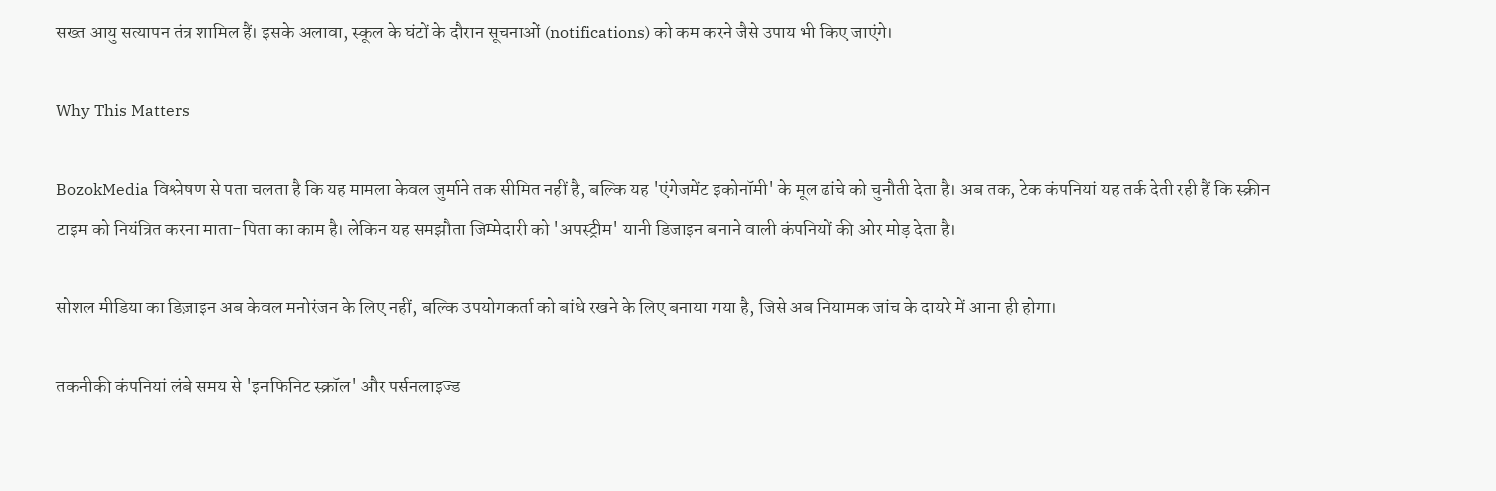सख्त आयु सत्यापन तंत्र शामिल हैं। इसके अलावा, स्कूल के घंटों के दौरान सूचनाओं (notifications) को कम करने जैसे उपाय भी किए जाएंगे।

Why This Matters

BozokMedia विश्लेषण से पता चलता है कि यह मामला केवल जुर्माने तक सीमित नहीं है, बल्कि यह 'एंगेजमेंट इकोनॉमी' के मूल ढांचे को चुनौती देता है। अब तक, टेक कंपनियां यह तर्क देती रही हैं कि स्क्रीन टाइम को नियंत्रित करना माता-पिता का काम है। लेकिन यह समझौता जिम्मेदारी को 'अपस्ट्रीम' यानी डिजाइन बनाने वाली कंपनियों की ओर मोड़ देता है।

सोशल मीडिया का डिज़ाइन अब केवल मनोरंजन के लिए नहीं, बल्कि उपयोगकर्ता को बांधे रखने के लिए बनाया गया है, जिसे अब नियामक जांच के दायरे में आना ही होगा।

तकनीकी कंपनियां लंबे समय से 'इनफिनिट स्क्रॉल' और पर्सनलाइज्ड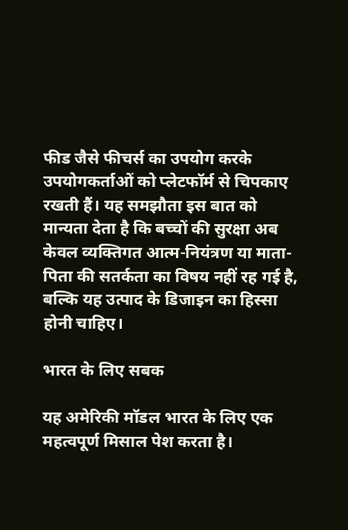फीड जैसे फीचर्स का उपयोग करके उपयोगकर्ताओं को प्लेटफॉर्म से चिपकाए रखती हैं। यह समझौता इस बात को मान्यता देता है कि बच्चों की सुरक्षा अब केवल व्यक्तिगत आत्म-नियंत्रण या माता-पिता की सतर्कता का विषय नहीं रह गई है, बल्कि यह उत्पाद के डिजाइन का हिस्सा होनी चाहिए।

भारत के लिए सबक

यह अमेरिकी मॉडल भारत के लिए एक महत्वपूर्ण मिसाल पेश करता है।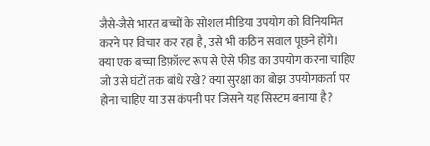जैसे-जैसे भारत बच्चों के सोशल मीडिया उपयोग को विनियमित करने पर विचार कर रहा है, उसे भी कठिन सवाल पूछने होंगे। क्या एक बच्चा डिफ़ॉल्ट रूप से ऐसे फीड का उपयोग करना चाहिए जो उसे घंटों तक बांधे रखे? क्या सुरक्षा का बोझ उपयोगकर्ता पर होना चाहिए या उस कंपनी पर जिसने यह सिस्टम बनाया है?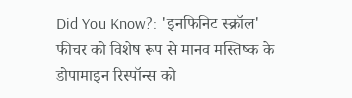Did You Know?: 'इनफिनिट स्क्रॉल' फीचर को विशेष रूप से मानव मस्तिष्क के डोपामाइन रिस्पॉन्स को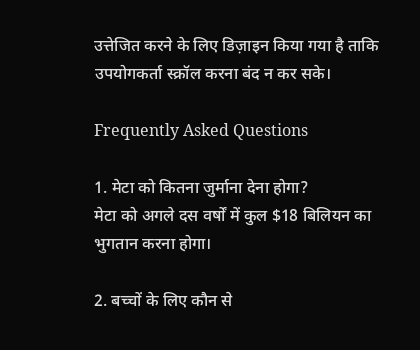उत्तेजित करने के लिए डिज़ाइन किया गया है ताकि उपयोगकर्ता स्क्रॉल करना बंद न कर सके।

Frequently Asked Questions

1. मेटा को कितना जुर्माना देना होगा?
मेटा को अगले दस वर्षों में कुल $18 बिलियन का भुगतान करना होगा।

2. बच्चों के लिए कौन से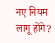नए नियम लागू होंगे?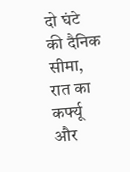दो घंटे की दैनिक सीमा, रात का कर्फ्यू और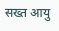सख्त आयु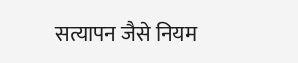सत्यापन जैसे नियम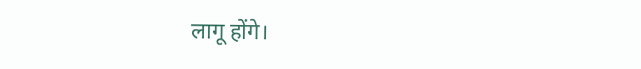लागू होंगे।